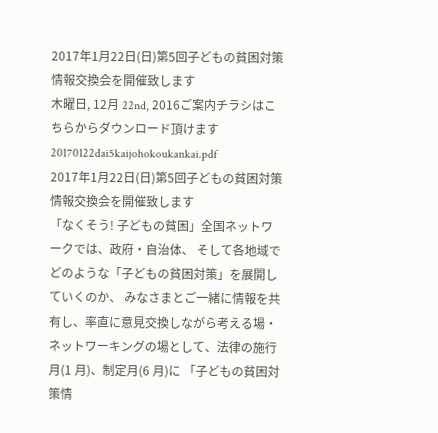2017年1月22日(日)第5回子どもの貧困対策情報交換会を開催致します
木曜日, 12月 22nd, 2016ご案内チラシはこちらからダウンロード頂けます
20170122dai5kaijohokoukankai.pdf
2017年1月22日(日)第5回子どもの貧困対策情報交換会を開催致します
「なくそう! 子どもの貧困」全国ネットワークでは、政府・自治体、 そして各地域でどのような「子どもの貧困対策」を展開していくのか、 みなさまとご一緒に情報を共有し、率直に意見交換しながら考える場・ ネットワーキングの場として、法律の施行月(1 月)、制定月(6 月)に 「子どもの貧困対策情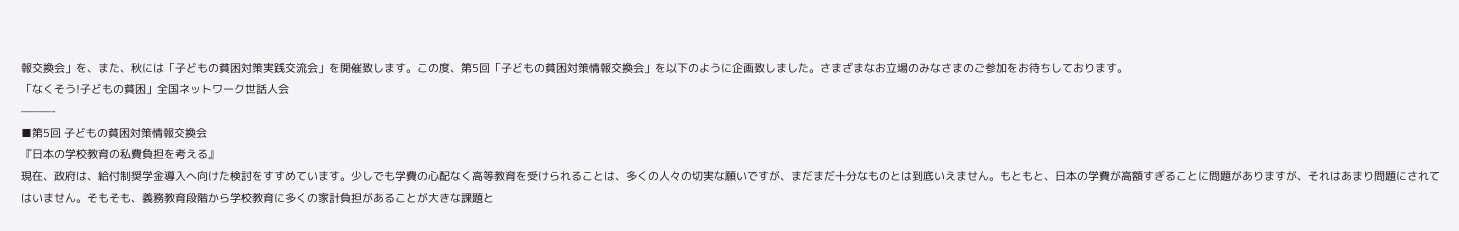報交換会」を、また、秋には「子どもの貧困対策実践交流会」を開催致します。この度、第5回「子どもの貧困対策情報交換会」を以下のように企画致しました。さまざまなお立場のみなさまのご参加をお待ちしております。
「なくそう!子どもの貧困」全国ネットワーク世話人会
———-
■第5回 子どもの貧困対策情報交換会
『日本の学校教育の私費負担を考える』
現在、政府は、給付制奨学金導入へ向けた検討をすすめています。少しでも学費の心配なく高等教育を受けられることは、多くの人々の切実な願いですが、まだまだ十分なものとは到底いえません。もともと、日本の学費が高額すぎることに問題がありますが、それはあまり問題にされてはいません。そもそも、義務教育段階から学校教育に多くの家計負担があることが大きな課題と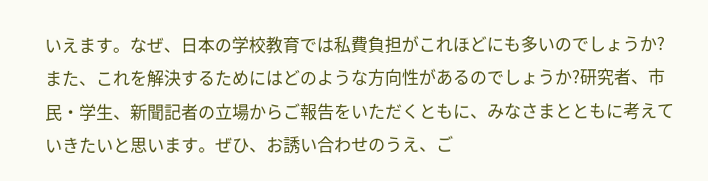いえます。なぜ、日本の学校教育では私費負担がこれほどにも多いのでしょうか?また、これを解決するためにはどのような方向性があるのでしょうか?研究者、市民・学生、新聞記者の立場からご報告をいただくともに、みなさまとともに考えていきたいと思います。ぜひ、お誘い合わせのうえ、ご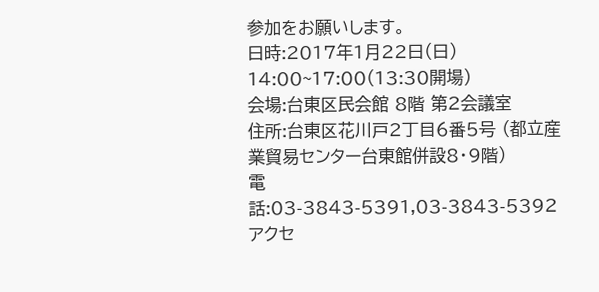参加をお願いします。
日時:2017年1月22日(日)
14:00~17:00(13:30開場)
会場:台東区民会館 8階 第2会議室
住所:台東区花川戸2丁目6番5号 (都立産業貿易センター台東館併設8・9階)
電話:03-3843-5391,03-3843-5392
アクセ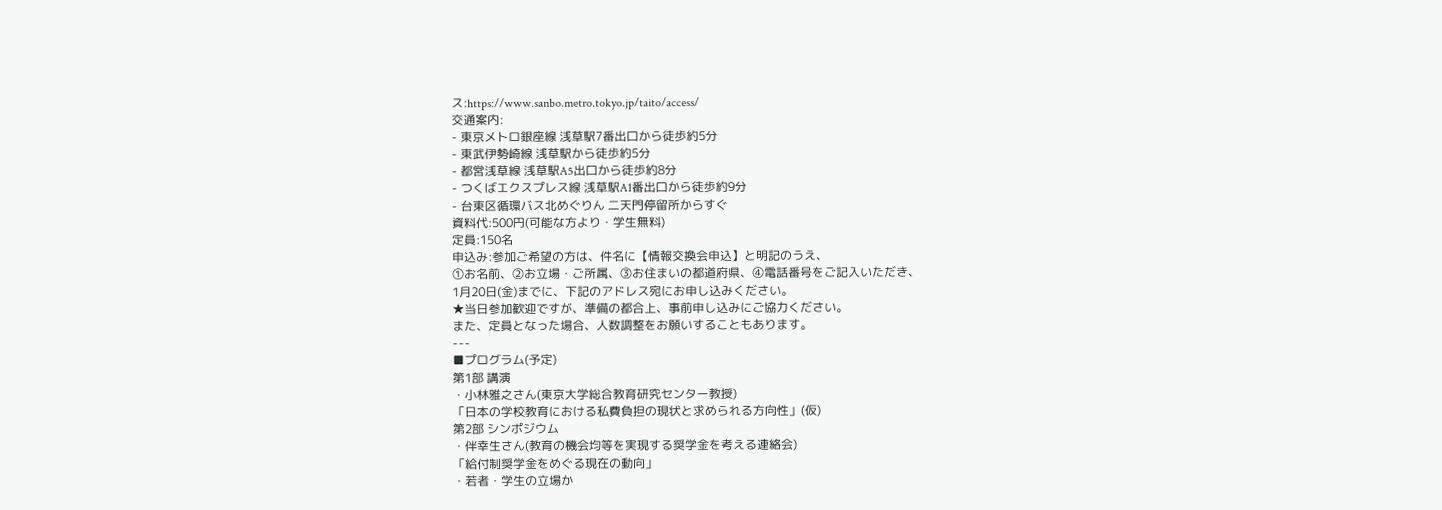ス:https://www.sanbo.metro.tokyo.jp/taito/access/
交通案内:
- 東京メトロ銀座線 浅草駅7番出口から徒歩約5分
- 東武伊勢崎線 浅草駅から徒歩約5分
- 都営浅草線 浅草駅A5出口から徒歩約8分
- つくばエクスプレス線 浅草駅A1番出口から徒歩約9分
- 台東区循環バス北めぐりん 二天門停留所からすぐ
資料代:500円(可能な方より・学生無料)
定員:150名
申込み:参加ご希望の方は、件名に【情報交換会申込】と明記のうえ、
①お名前、②お立場・ご所属、③お住まいの都道府県、④電話番号をご記入いただき、
1月20日(金)までに、下記のアドレス宛にお申し込みください。
★当日参加歓迎ですが、準備の都合上、事前申し込みにご協力ください。
また、定員となった場合、人数調整をお願いすることもあります。
---
■プログラム(予定)
第1部 講演
・小林雅之さん(東京大学総合教育研究センター教授)
「日本の学校教育における私費負担の現状と求められる方向性」(仮)
第2部 シンポジウム
・伴幸生さん(教育の機会均等を実現する奨学金を考える連絡会)
「給付制奨学金をめぐる現在の動向」
・若者・学生の立場か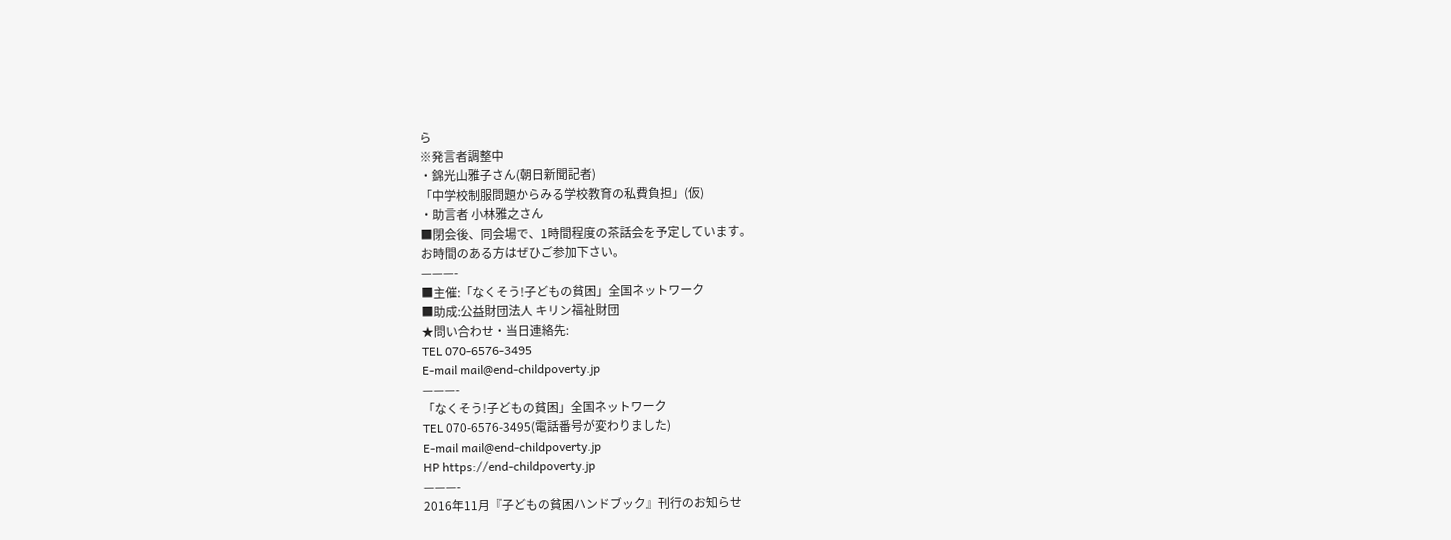ら
※発言者調整中
・錦光山雅子さん(朝日新聞記者)
「中学校制服問題からみる学校教育の私費負担」(仮)
・助言者 小林雅之さん
■閉会後、同会場で、1時間程度の茶話会を予定しています。
お時間のある方はぜひご参加下さい。
———-
■主催:「なくそう!子どもの貧困」全国ネットワーク
■助成:公益財団法人 キリン福祉財団
★問い合わせ・当日連絡先:
TEL 070-6576-3495
E-mail mail@end-childpoverty.jp
———-
「なくそう!子どもの貧困」全国ネットワーク
TEL 070-6576-3495(電話番号が変わりました)
E-mail mail@end-childpoverty.jp
HP https://end-childpoverty.jp
———-
2016年11月『子どもの貧困ハンドブック』刊行のお知らせ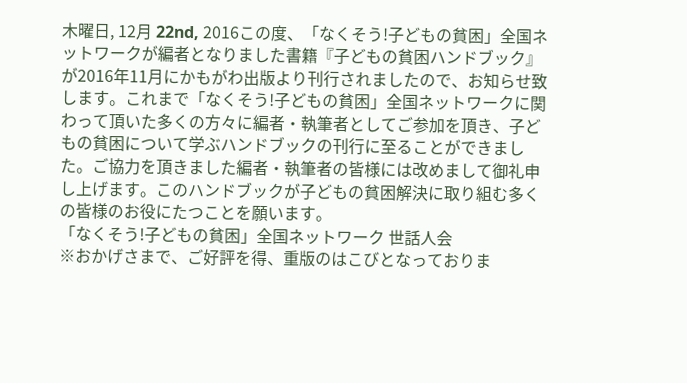木曜日, 12月 22nd, 2016この度、「なくそう!子どもの貧困」全国ネットワークが編者となりました書籍『子どもの貧困ハンドブック』が2016年11月にかもがわ出版より刊行されましたので、お知らせ致します。これまで「なくそう!子どもの貧困」全国ネットワークに関わって頂いた多くの方々に編者・執筆者としてご参加を頂き、子どもの貧困について学ぶハンドブックの刊行に至ることができました。ご協力を頂きました編者・執筆者の皆様には改めまして御礼申し上げます。このハンドブックが子どもの貧困解決に取り組む多くの皆様のお役にたつことを願います。
「なくそう!子どもの貧困」全国ネットワーク 世話人会
※おかげさまで、ご好評を得、重版のはこびとなっておりま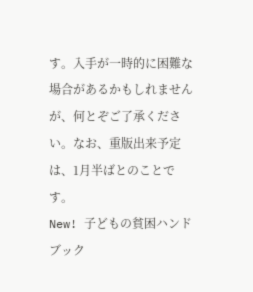す。入手が一時的に困難な場合があるかもしれませんが、何とぞご了承ください。なお、重版出来予定は、1月半ばとのことです。
New! 子どもの貧困ハンドブック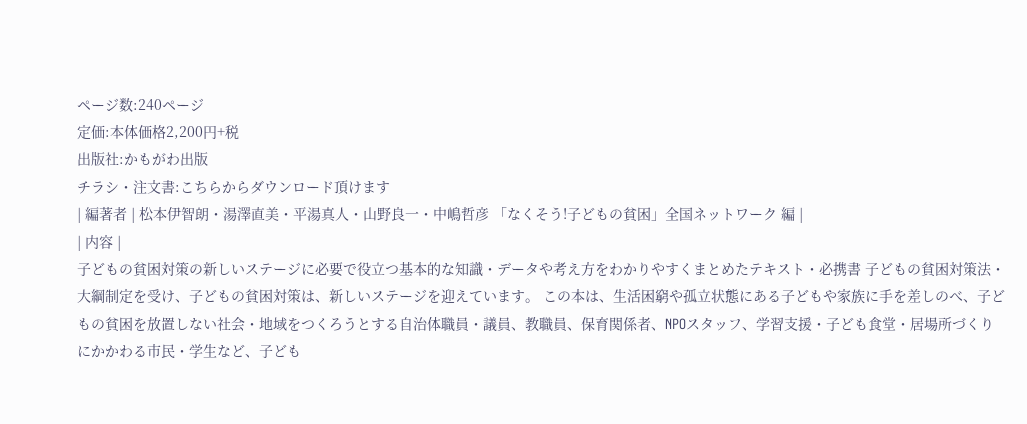ページ数:240ページ
定価:本体価格2,200円+税
出版社:かもがわ出版
チラシ・注文書:こちらからダウンロード頂けます
| 編著者 | 松本伊智朗・湯澤直美・平湯真人・山野良一・中嶋哲彦 「なくそう!子どもの貧困」全国ネットワーク 編 |
| 内容 |
子どもの貧困対策の新しいステージに必要で役立つ基本的な知識・データや考え方をわかりやすくまとめたテキスト・必携書 子どもの貧困対策法・大綱制定を受け、子どもの貧困対策は、新しいステージを迎えています。 この本は、生活困窮や孤立状態にある子どもや家族に手を差しのべ、子どもの貧困を放置しない社会・地域をつくろうとする自治体職員・議員、教職員、保育関係者、NPOスタッフ、学習支援・子ども食堂・居場所づくりにかかわる市民・学生など、子ども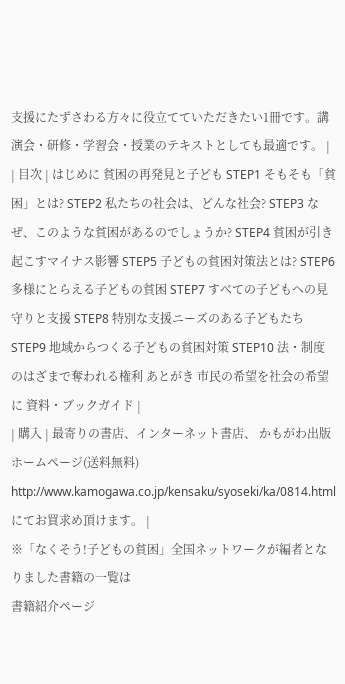支援にたずさわる方々に役立てていただきたい1冊です。講演会・研修・学習会・授業のテキストとしても最適です。 |
| 目次 | はじめに 貧困の再発見と子ども STEP1 そもそも「貧困」とは? STEP2 私たちの社会は、どんな社会? STEP3 なぜ、このような貧困があるのでしょうか? STEP4 貧困が引き起こすマイナス影響 STEP5 子どもの貧困対策法とは? STEP6 多様にとらえる子どもの貧困 STEP7 すべての子どもへの見守りと支援 STEP8 特別な支援ニーズのある子どもたち STEP9 地域からつくる子どもの貧困対策 STEP10 法・制度のはざまで奪われる権利 あとがき 市民の希望を社会の希望に 資料・ブックガイド |
| 購入 | 最寄りの書店、インターネット書店、 かもがわ出版ホームページ(送料無料) http://www.kamogawa.co.jp/kensaku/syoseki/ka/0814.html にてお買求め頂けます。 |
※「なくそう!子どもの貧困」全国ネットワークが編者となりました書籍の一覧は
書籍紹介ページ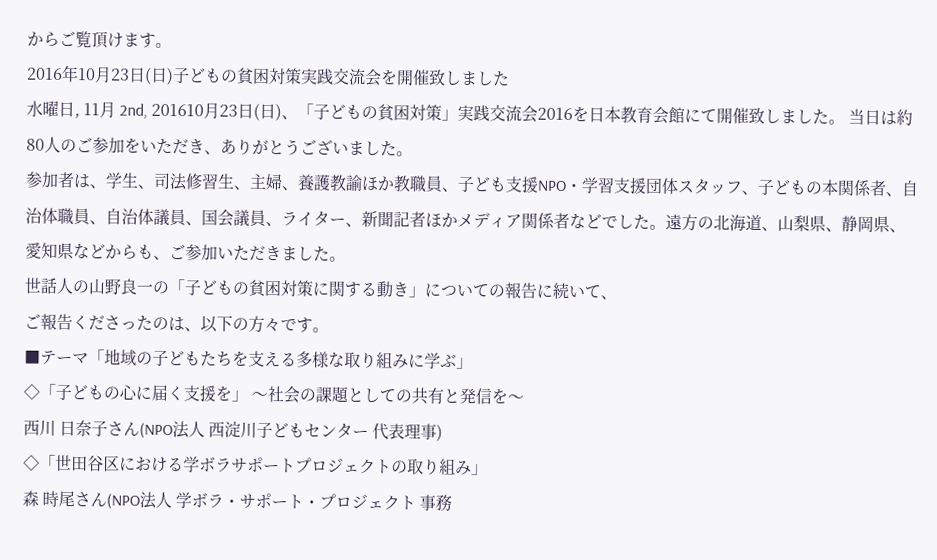からご覧頂けます。
2016年10月23日(日)子どもの貧困対策実践交流会を開催致しました
水曜日, 11月 2nd, 201610月23日(日)、「子どもの貧困対策」実践交流会2016を日本教育会館にて開催致しました。 当日は約80人のご参加をいただき、ありがとうございました。
参加者は、学生、司法修習生、主婦、養護教諭ほか教職員、子ども支援NPO・学習支援団体スタッフ、子どもの本関係者、自治体職員、自治体議員、国会議員、ライター、新聞記者ほかメディア関係者などでした。遠方の北海道、山梨県、静岡県、愛知県などからも、ご参加いただきました。
世話人の山野良一の「子どもの貧困対策に関する動き」についての報告に続いて、
ご報告くださったのは、以下の方々です。
■テーマ「地域の子どもたちを支える多様な取り組みに学ぶ」
◇「子どもの心に届く支援を」 〜社会の課題としての共有と発信を〜
西川 日奈子さん(NPO法人 西淀川子どもセンター 代表理事)
◇「世田谷区における学ボラサポートプロジェクトの取り組み」
森 時尾さん(NPO法人 学ボラ・サポート・プロジェクト 事務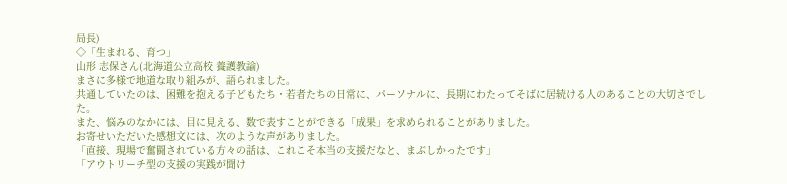局長)
◇「生まれる、育つ」
山形 志保さん(北海道公立高校 養護教諭)
まさに多様で地道な取り組みが、語られました。
共通していたのは、困難を抱える子どもたち・若者たちの日常に、パーソナルに、長期にわたってそばに居続ける人のあることの大切さでした。
また、悩みのなかには、目に見える、数で表すことができる「成果」を求められることがありました。
お寄せいただいた感想文には、次のような声がありました。
「直接、現場で奮闘されている方々の話は、これこそ本当の支援だなと、まぶしかったです」
「アウトリーチ型の支援の実践が聞け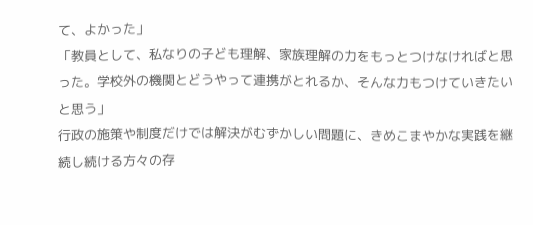て、よかった」
「教員として、私なりの子ども理解、家族理解の力をもっとつけなければと思った。学校外の機関とどうやって連携がとれるか、そんな力もつけていきたいと思う」
行政の施策や制度だけでは解決がむずかしい問題に、きめこまやかな実践を継続し続ける方々の存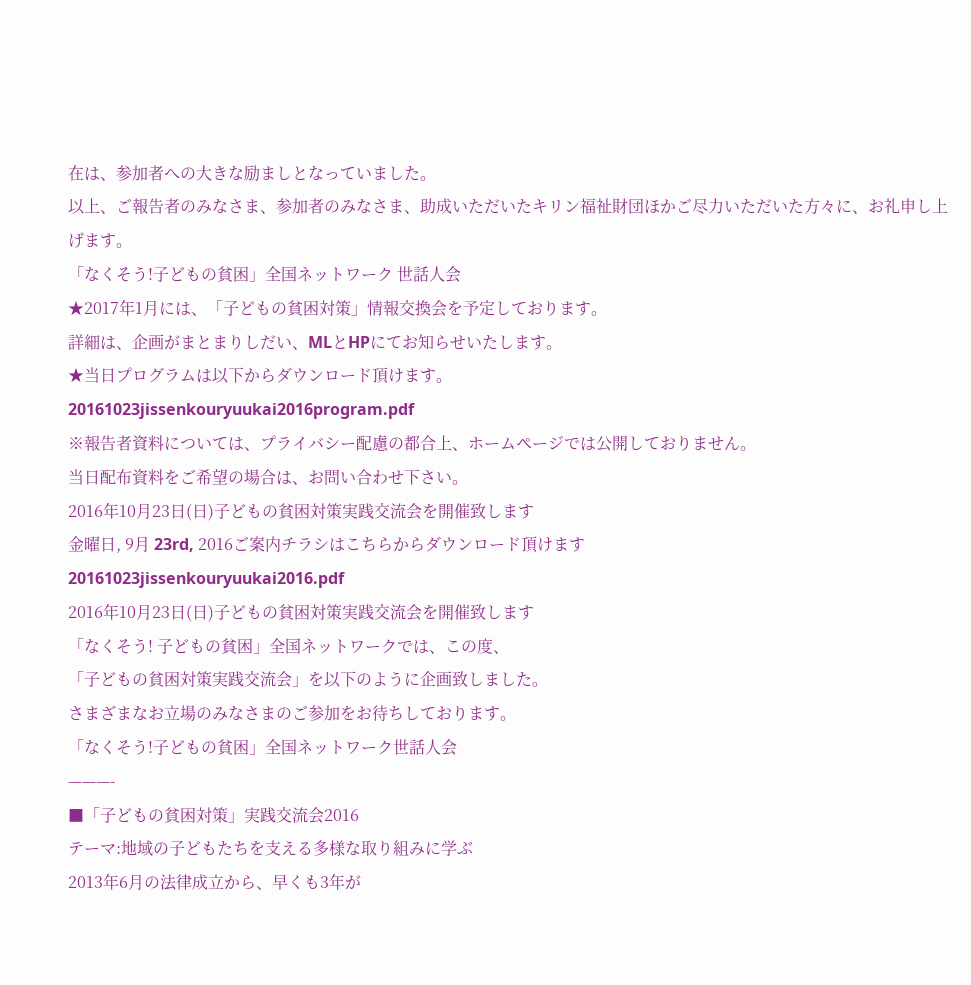在は、参加者への大きな励ましとなっていました。
以上、ご報告者のみなさま、参加者のみなさま、助成いただいたキリン福祉財団ほかご尽力いただいた方々に、お礼申し上げます。
「なくそう!子どもの貧困」全国ネットワーク 世話人会
★2017年1月には、「子どもの貧困対策」情報交換会を予定しております。
詳細は、企画がまとまりしだい、MLとHPにてお知らせいたします。
★当日プログラムは以下からダウンロード頂けます。
20161023jissenkouryuukai2016program.pdf
※報告者資料については、プライバシー配慮の都合上、ホームページでは公開しておりません。
当日配布資料をご希望の場合は、お問い合わせ下さい。
2016年10月23日(日)子どもの貧困対策実践交流会を開催致します
金曜日, 9月 23rd, 2016ご案内チラシはこちらからダウンロード頂けます
20161023jissenkouryuukai2016.pdf
2016年10月23日(日)子どもの貧困対策実践交流会を開催致します
「なくそう! 子どもの貧困」全国ネットワークでは、この度、
「子どもの貧困対策実践交流会」を以下のように企画致しました。
さまざまなお立場のみなさまのご参加をお待ちしております。
「なくそう!子どもの貧困」全国ネットワーク世話人会
———-
■「子どもの貧困対策」実践交流会2016
テーマ:地域の子どもたちを支える多様な取り組みに学ぶ
2013年6月の法律成立から、早くも3年が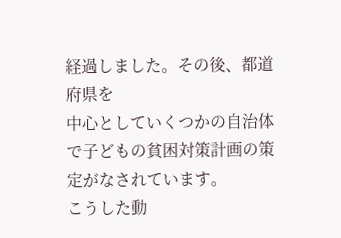経過しました。その後、都道府県を
中心としていくつかの自治体で子どもの貧困対策計画の策定がなされています。
こうした動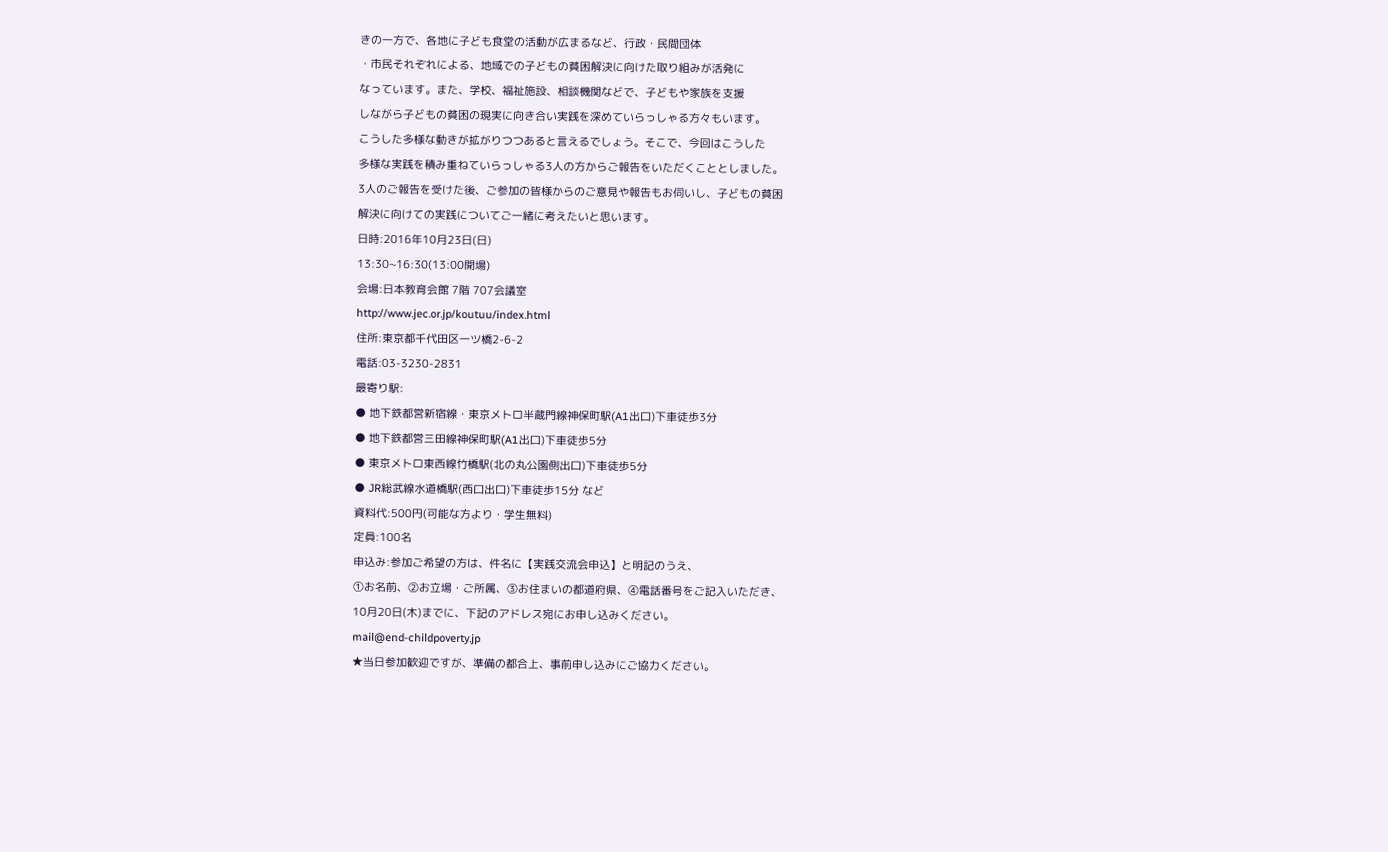きの一方で、各地に子ども食堂の活動が広まるなど、行政・民間団体
・市民それぞれによる、地域での子どもの貧困解決に向けた取り組みが活発に
なっています。また、学校、福祉施設、相談機関などで、子どもや家族を支援
しながら子どもの貧困の現実に向き合い実践を深めていらっしゃる方々もいます。
こうした多様な動きが拡がりつつあると言えるでしょう。そこで、今回はこうした
多様な実践を積み重ねていらっしゃる3人の方からご報告をいただくこととしました。
3人のご報告を受けた後、ご参加の皆様からのご意見や報告もお伺いし、子どもの貧困
解決に向けての実践についてご一緒に考えたいと思います。
日時:2016年10月23日(日)
13:30~16:30(13:00開場)
会場:日本教育会館 7階 707会議室
http://www.jec.or.jp/koutuu/index.html
住所:東京都千代田区一ツ橋2-6-2
電話:03-3230-2831
最寄り駅:
● 地下鉄都営新宿線・東京メトロ半蔵門線神保町駅(A1出口)下車徒歩3分
● 地下鉄都営三田線神保町駅(A1出口)下車徒歩5分
● 東京メトロ東西線竹橋駅(北の丸公園側出口)下車徒歩5分
● JR総武線水道橋駅(西口出口)下車徒歩15分 など
資料代:500円(可能な方より・学生無料)
定員:100名
申込み:参加ご希望の方は、件名に【実践交流会申込】と明記のうえ、
①お名前、②お立場・ご所属、③お住まいの都道府県、④電話番号をご記入いただき、
10月20日(木)までに、下記のアドレス宛にお申し込みください。
mail@end-childpoverty.jp
★当日参加歓迎ですが、準備の都合上、事前申し込みにご協力ください。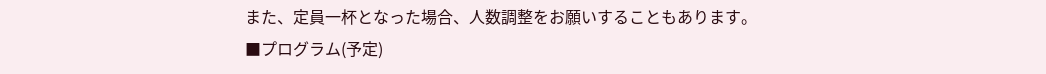また、定員一杯となった場合、人数調整をお願いすることもあります。
■プログラム(予定)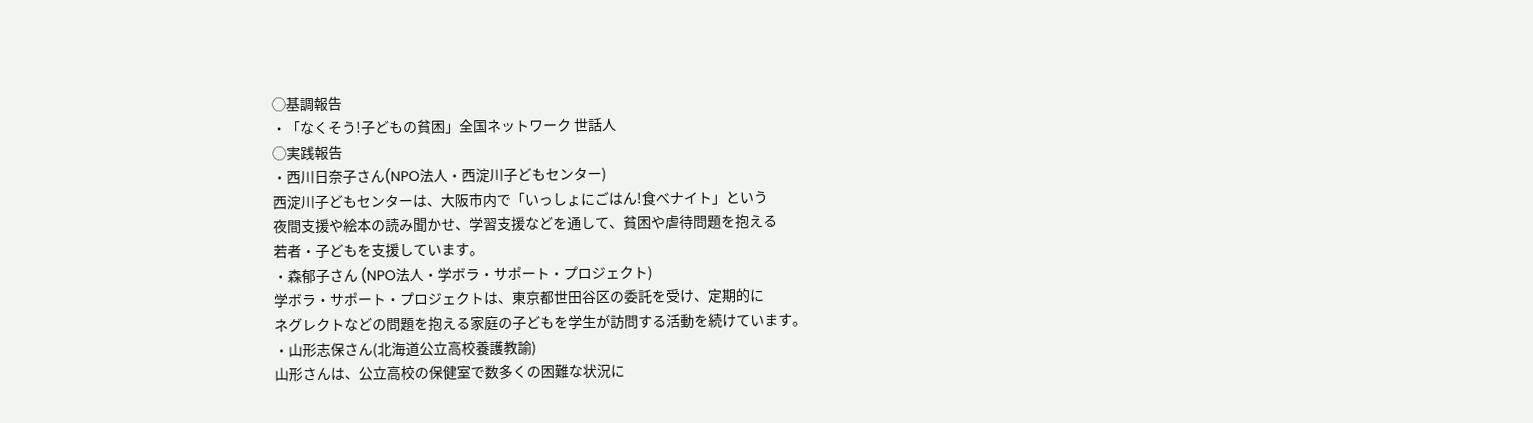◯基調報告
・「なくそう!子どもの貧困」全国ネットワーク 世話人
◯実践報告
・西川日奈子さん(NPO法人・西淀川子どもセンター)
西淀川子どもセンターは、大阪市内で「いっしょにごはん!食べナイト」という
夜間支援や絵本の読み聞かせ、学習支援などを通して、貧困や虐待問題を抱える
若者・子どもを支援しています。
・森郁子さん (NPO法人・学ボラ・サポート・プロジェクト)
学ボラ・サポート・プロジェクトは、東京都世田谷区の委託を受け、定期的に
ネグレクトなどの問題を抱える家庭の子どもを学生が訪問する活動を続けています。
・山形志保さん(北海道公立高校養護教諭)
山形さんは、公立高校の保健室で数多くの困難な状況に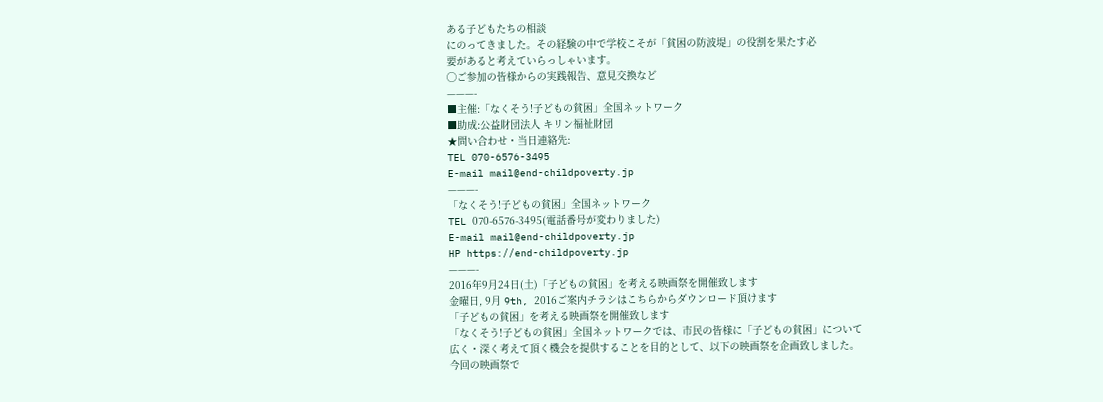ある子どもたちの相談
にのってきました。その経験の中で学校こそが「貧困の防波堤」の役割を果たす必
要があると考えていらっしゃいます。
◯ご参加の皆様からの実践報告、意見交換など
———-
■主催:「なくそう!子どもの貧困」全国ネットワーク
■助成:公益財団法人 キリン福祉財団
★問い合わせ・当日連絡先:
TEL 070-6576-3495
E-mail mail@end-childpoverty.jp
———-
「なくそう!子どもの貧困」全国ネットワーク
TEL 070-6576-3495(電話番号が変わりました)
E-mail mail@end-childpoverty.jp
HP https://end-childpoverty.jp
———-
2016年9月24日(土)「子どもの貧困」を考える映画祭を開催致します
金曜日, 9月 9th, 2016ご案内チラシはこちらからダウンロード頂けます
「子どもの貧困」を考える映画祭を開催致します
「なくそう!子どもの貧困」全国ネットワークでは、市民の皆様に「子どもの貧困」について
広く・深く考えて頂く機会を提供することを目的として、以下の映画祭を企画致しました。
今回の映画祭で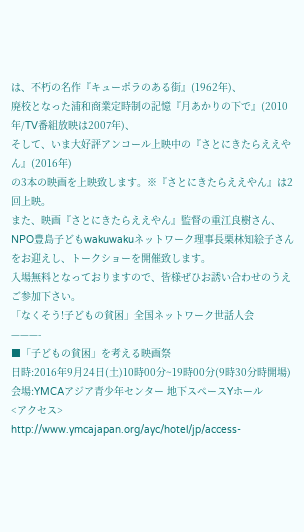は、不朽の名作『キューポラのある街』(1962年)、
廃校となった浦和商業定時制の記憶『月あかりの下で』(2010年/TV番組放映は2007年)、
そして、いま大好評アンコール上映中の『さとにきたらええやん』(2016年)
の3本の映画を上映致します。※『さとにきたらええやん』は2回上映。
また、映画『さとにきたらええやん』監督の重江良樹さん、
NPO豊島子どもwakuwakuネットワーク理事長栗林知絵子さんをお迎えし、トークショーを開催致します。
入場無料となっておりますので、皆様ぜひお誘い合わせのうえご参加下さい。
「なくそう!子どもの貧困」全国ネットワーク世話人会
———-
■「子どもの貧困」を考える映画祭
日時:2016年9月24日(土)10時00分~19時00分(9時30分時開場)
会場:YMCAアジア青少年センター 地下スペースYホール
<アクセス>
http://www.ymcajapan.org/ayc/hotel/jp/access-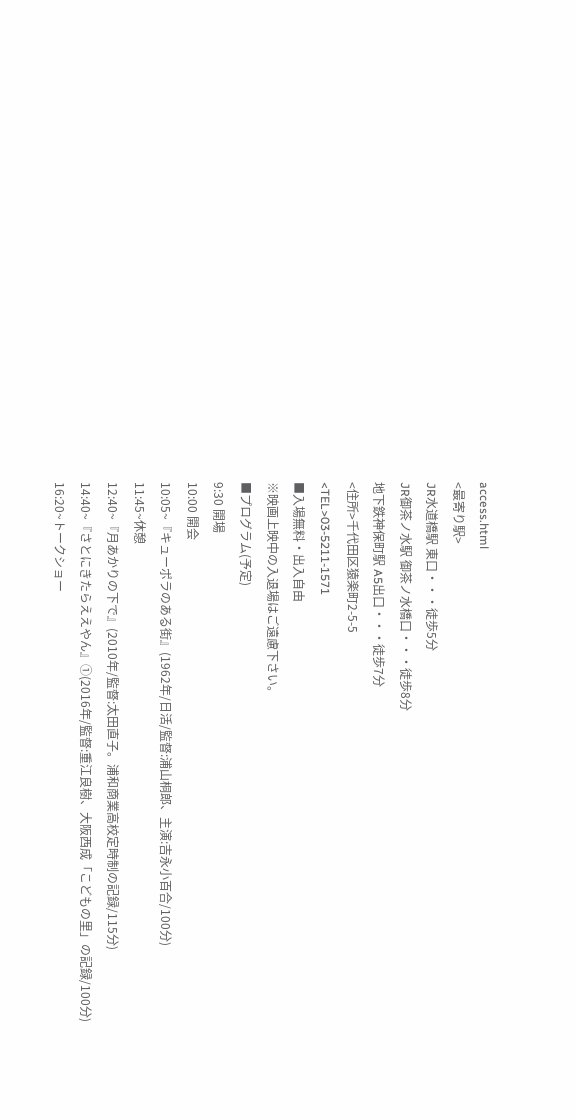access.html
<最寄り駅>
JR水道橋駅 東口・・・徒歩5分
JR御茶ノ水駅 御茶ノ水橋口・・・徒歩8分
地下鉄神保町駅 A5出口・・・徒歩7分
<住所>千代田区猿楽町2-5-5
<TEL>03-5211-1571
■入場無料・出入自由
※映画上映中の入退場はご遠慮下さい。
■プログラム(予定)
9:30 開場
10:00 開会
10:05~『キューポラのある街』(1962年/日活/監督:浦山桐郎、主演:吉永小百合/100分)
11:45~休憩
12:40~『月あかりの下で』(2010年/監督:太田直子。浦和商業高校定時制の記録/115分)
14:40~『さとにきたらええやん』①(2016年/監督:重江良樹、大阪西成「こどもの里」の記録/100分)
16:20~トークショー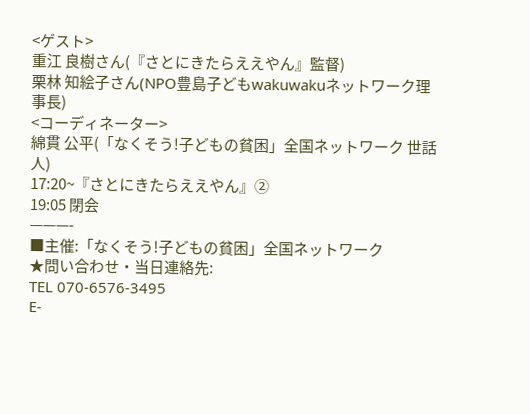<ゲスト>
重江 良樹さん(『さとにきたらええやん』監督)
栗林 知絵子さん(NPO豊島子どもwakuwakuネットワーク理事長)
<コーディネーター>
綿貫 公平(「なくそう!子どもの貧困」全国ネットワーク 世話人)
17:20~『さとにきたらええやん』②
19:05 閉会
———-
■主催:「なくそう!子どもの貧困」全国ネットワーク
★問い合わせ・当日連絡先:
TEL 070-6576-3495
E-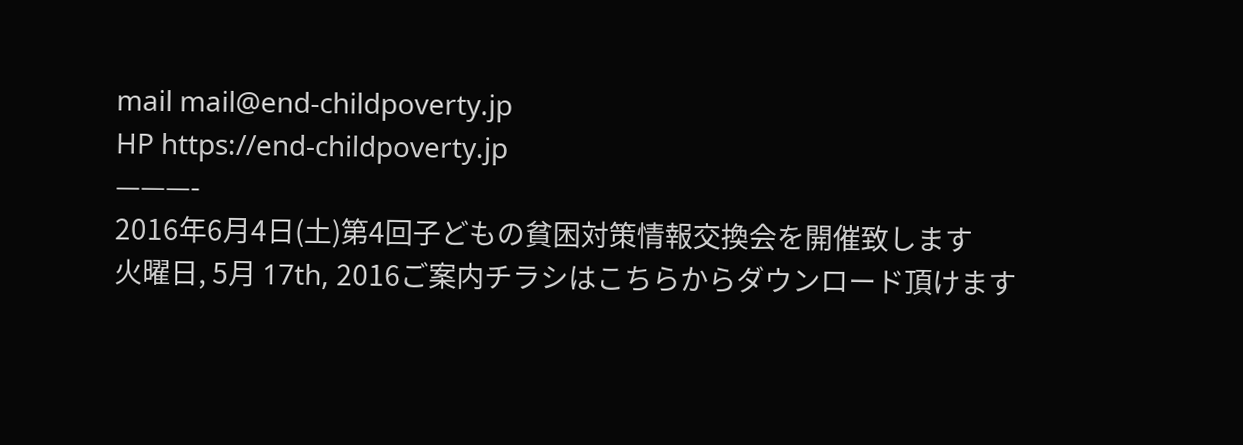mail mail@end-childpoverty.jp
HP https://end-childpoverty.jp
———-
2016年6月4日(土)第4回子どもの貧困対策情報交換会を開催致します
火曜日, 5月 17th, 2016ご案内チラシはこちらからダウンロード頂けます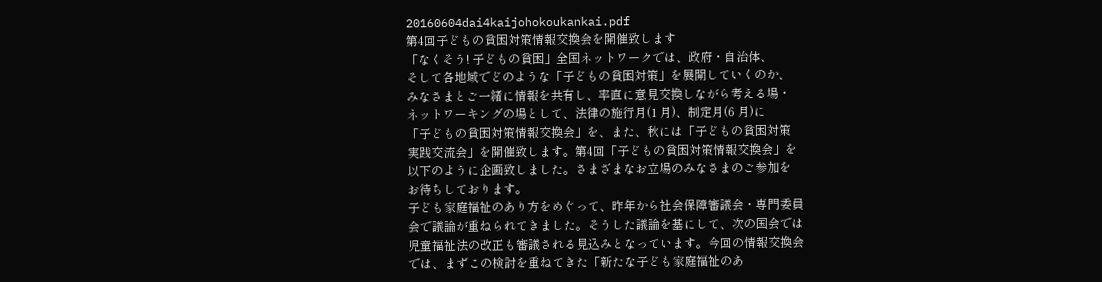20160604dai4kaijohokoukankai.pdf
第4回子どもの貧困対策情報交換会を開催致します
「なくそう! 子どもの貧困」全国ネットワークでは、政府・自治体、
そして各地域でどのような「子どもの貧困対策」を展開していくのか、
みなさまとご一緒に情報を共有し、率直に意見交換しながら考える場・
ネットワーキングの場として、法律の施行月(1 月)、制定月(6 月)に
「子どもの貧困対策情報交換会」を、また、秋には「子どもの貧困対策
実践交流会」を開催致します。第4回「子どもの貧困対策情報交換会」を
以下のように企画致しました。さまざまなお立場のみなさまのご参加を
お待ちしております。
子ども家庭福祉のあり方をめぐって、昨年から社会保障審議会・専門委員
会で議論が重ねられてきました。そうした議論を基にして、次の国会では
児童福祉法の改正も審議される見込みとなっています。今回の情報交換会
では、まずこの検討を重ねてきた「新たな子ども家庭福祉のあ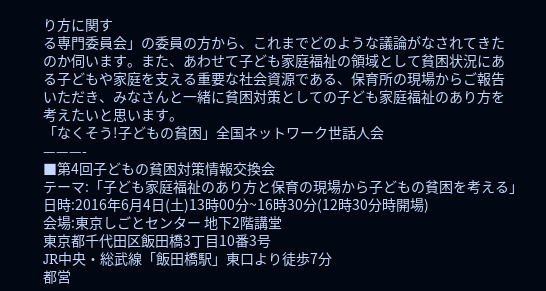り方に関す
る専門委員会」の委員の方から、これまでどのような議論がなされてきた
のか伺います。また、あわせて子ども家庭福祉の領域として貧困状況にあ
る子どもや家庭を支える重要な社会資源である、保育所の現場からご報告
いただき、みなさんと一緒に貧困対策としての子ども家庭福祉のあり方を
考えたいと思います。
「なくそう!子どもの貧困」全国ネットワーク世話人会
———-
■第4回子どもの貧困対策情報交換会
テーマ:「子ども家庭福祉のあり方と保育の現場から子どもの貧困を考える」
日時:2016年6月4日(土)13時00分~16時30分(12時30分時開場)
会場:東京しごとセンター 地下2階講堂
東京都千代田区飯田橋3丁目10番3号
JR中央・総武線「飯田橋駅」東口より徒歩7分
都営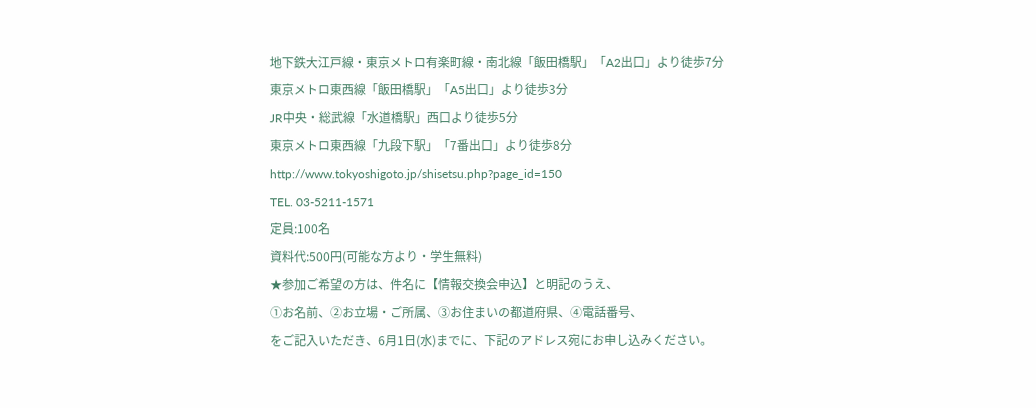地下鉄大江戸線・東京メトロ有楽町線・南北線「飯田橋駅」「A2出口」より徒歩7分
東京メトロ東西線「飯田橋駅」「A5出口」より徒歩3分
JR中央・総武線「水道橋駅」西口より徒歩5分
東京メトロ東西線「九段下駅」「7番出口」より徒歩8分
http://www.tokyoshigoto.jp/shisetsu.php?page_id=150
TEL. 03-5211-1571
定員:100名
資料代:500円(可能な方より・学生無料)
★参加ご希望の方は、件名に【情報交換会申込】と明記のうえ、
①お名前、②お立場・ご所属、③お住まいの都道府県、④電話番号、
をご記入いただき、6月1日(水)までに、下記のアドレス宛にお申し込みください。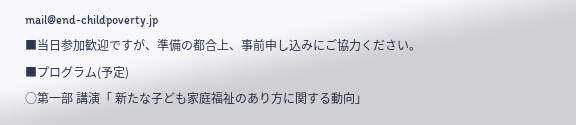mail@end-childpoverty.jp
■当日参加歓迎ですが、準備の都合上、事前申し込みにご協力ください。
■プログラム(予定)
○第一部 講演「 新たな子ども家庭福祉のあり方に関する動向」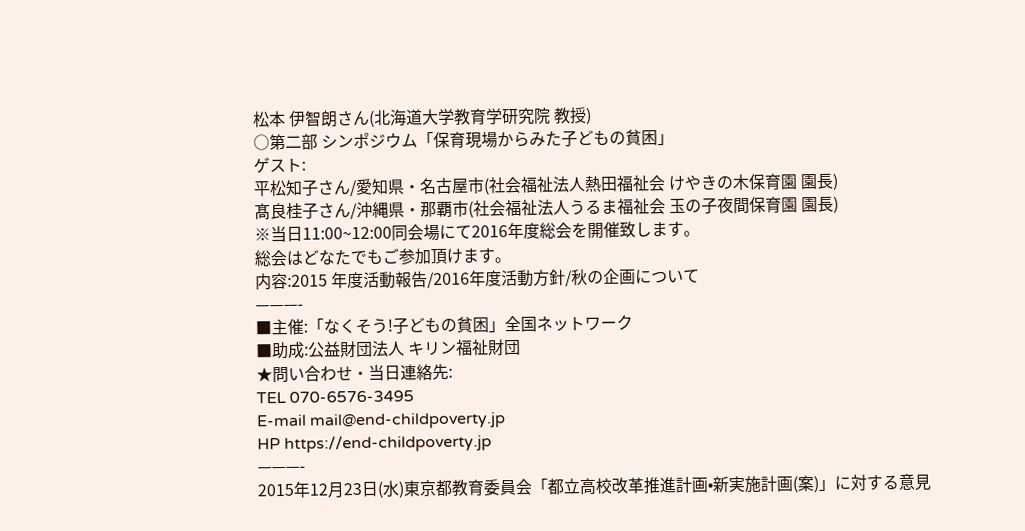松本 伊智朗さん(北海道大学教育学研究院 教授)
○第二部 シンポジウム「保育現場からみた子どもの貧困」
ゲスト:
平松知子さん/愛知県・名古屋市(社会福祉法人熱田福祉会 けやきの木保育園 園長)
髙良桂子さん/沖縄県・那覇市(社会福祉法人うるま福祉会 玉の子夜間保育園 園長)
※当日11:00~12:00同会場にて2016年度総会を開催致します。
総会はどなたでもご参加頂けます。
内容:2015 年度活動報告/2016年度活動方針/秋の企画について
———-
■主催:「なくそう!子どもの貧困」全国ネットワーク
■助成:公益財団法人 キリン福祉財団
★問い合わせ・当日連絡先:
TEL 070-6576-3495
E-mail mail@end-childpoverty.jp
HP https://end-childpoverty.jp
———-
2015年12月23日(水)東京都教育委員会「都立高校改革推進計画•新実施計画(案)」に対する意見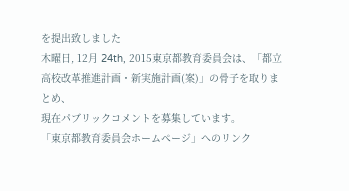を提出致しました
木曜日, 12月 24th, 2015東京都教育委員会は、「都立高校改革推進計画・新実施計画(案)」の骨子を取りまとめ、
現在パブリックコメントを募集しています。
「東京都教育委員会ホームページ」へのリンク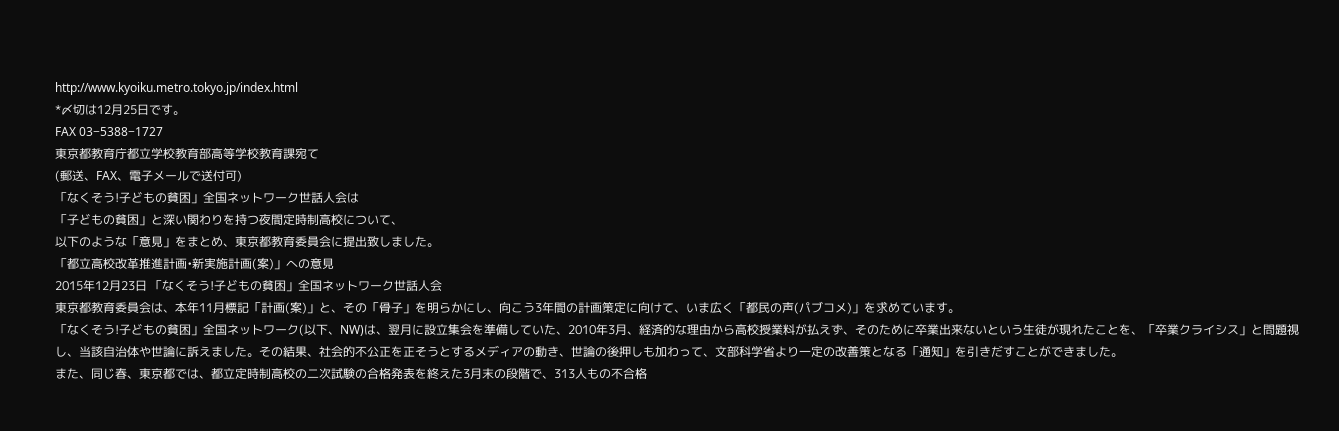http://www.kyoiku.metro.tokyo.jp/index.html
*〆切は12月25日です。
FAX 03−5388−1727
東京都教育庁都立学校教育部高等学校教育課宛て
(郵送、FAX、電子メールで送付可)
「なくそう!子どもの貧困」全国ネットワーク世話人会は
「子どもの貧困」と深い関わりを持つ夜間定時制高校について、
以下のような「意見」をまとめ、東京都教育委員会に提出致しました。
「都立高校改革推進計画•新実施計画(案)」への意見
2015年12月23日 「なくそう!子どもの貧困」全国ネットワーク世話人会
東京都教育委員会は、本年11月標記「計画(案)」と、その「骨子」を明らかにし、向こう3年間の計画策定に向けて、いま広く「都民の声(パブコメ)」を求めています。
「なくそう!子どもの貧困」全国ネットワーク(以下、NW)は、翌月に設立集会を準備していた、2010年3月、経済的な理由から高校授業料が払えず、そのために卒業出来ないという生徒が現れたことを、「卒業クライシス」と問題視し、当該自治体や世論に訴えました。その結果、社会的不公正を正そうとするメディアの動き、世論の後押しも加わって、文部科学省より一定の改善策となる「通知」を引きだすことができました。
また、同じ春、東京都では、都立定時制高校の二次試験の合格発表を終えた3月末の段階で、313人もの不合格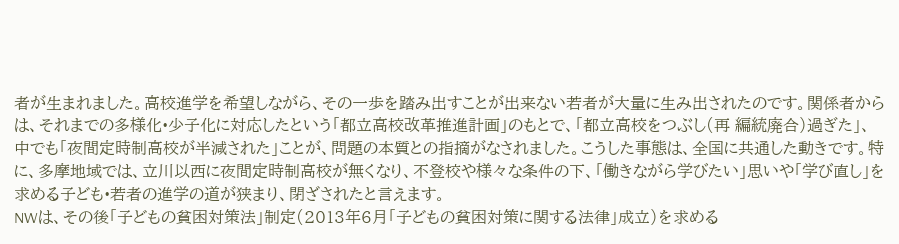者が生まれました。高校進学を希望しながら、その一歩を踏み出すことが出来ない若者が大量に生み出されたのです。関係者からは、それまでの多様化•少子化に対応したという「都立高校改革推進計画」のもとで、「都立高校をつぶし(再 編統廃合)過ぎた」、中でも「夜間定時制高校が半減された」ことが、問題の本質との指摘がなされました。こうした事態は、全国に共通した動きです。特に、多摩地域では、立川以西に夜間定時制高校が無くなり、不登校や様々な条件の下、「働きながら学びたい」思いや「学び直し」を求める子ども•若者の進学の道が狭まり、閉ざされたと言えます。
NWは、その後「子どもの貧困対策法」制定(2013年6月「子どもの貧困対策に関する法律」成立)を求める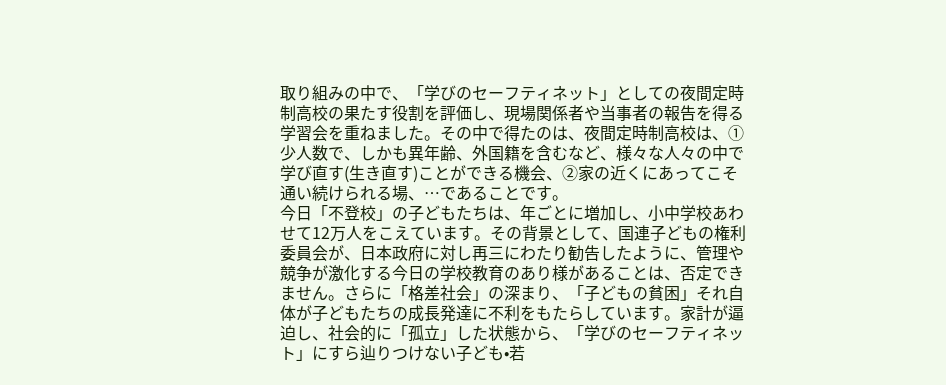取り組みの中で、「学びのセーフティネット」としての夜間定時制高校の果たす役割を評価し、現場関係者や当事者の報告を得る学習会を重ねました。その中で得たのは、夜間定時制高校は、①少人数で、しかも異年齢、外国籍を含むなど、様々な人々の中で学び直す(生き直す)ことができる機会、②家の近くにあってこそ通い続けられる場、…であることです。
今日「不登校」の子どもたちは、年ごとに増加し、小中学校あわせて12万人をこえています。その背景として、国連子どもの権利委員会が、日本政府に対し再三にわたり勧告したように、管理や競争が激化する今日の学校教育のあり様があることは、否定できません。さらに「格差社会」の深まり、「子どもの貧困」それ自体が子どもたちの成長発達に不利をもたらしています。家計が逼迫し、社会的に「孤立」した状態から、「学びのセーフティネット」にすら辿りつけない子ども•若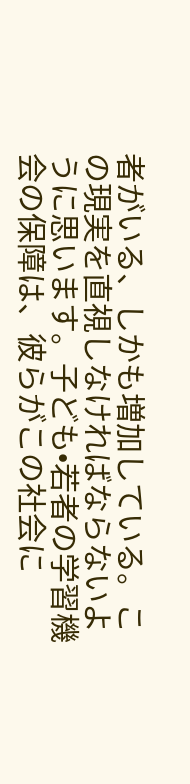者がいる、しかも増加している。この現実を直視しなければならないように思います。子ども•若者の学習機会の保障は、彼らがこの社会に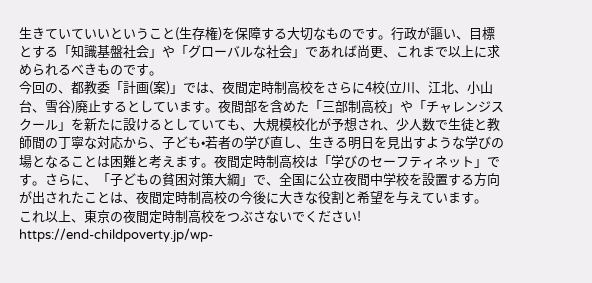生きていていいということ(生存権)を保障する大切なものです。行政が謳い、目標とする「知識基盤社会」や「グローバルな社会」であれば尚更、これまで以上に求められるべきものです。
今回の、都教委「計画(案)」では、夜間定時制高校をさらに4校(立川、江北、小山台、雪谷)廃止するとしています。夜間部を含めた「三部制高校」や「チャレンジスクール」を新たに設けるとしていても、大規模校化が予想され、少人数で生徒と教師間の丁寧な対応から、子ども•若者の学び直し、生きる明日を見出すような学びの場となることは困難と考えます。夜間定時制高校は「学びのセーフティネット」です。さらに、「子どもの貧困対策大綱」で、全国に公立夜間中学校を設置する方向が出されたことは、夜間定時制高校の今後に大きな役割と希望を与えています。
これ以上、東京の夜間定時制高校をつぶさないでください!
https://end-childpoverty.jp/wp-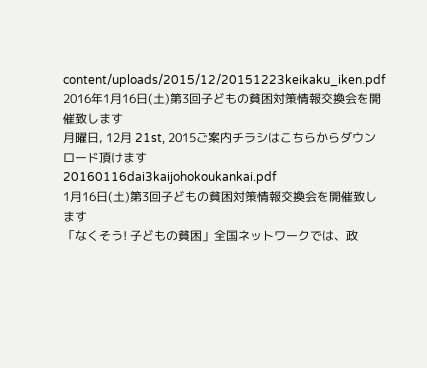content/uploads/2015/12/20151223keikaku_iken.pdf
2016年1月16日(土)第3回子どもの貧困対策情報交換会を開催致します
月曜日, 12月 21st, 2015ご案内チラシはこちらからダウンロード頂けます
20160116dai3kaijohokoukankai.pdf
1月16日(土)第3回子どもの貧困対策情報交換会を開催致します
「なくそう! 子どもの貧困」全国ネットワークでは、政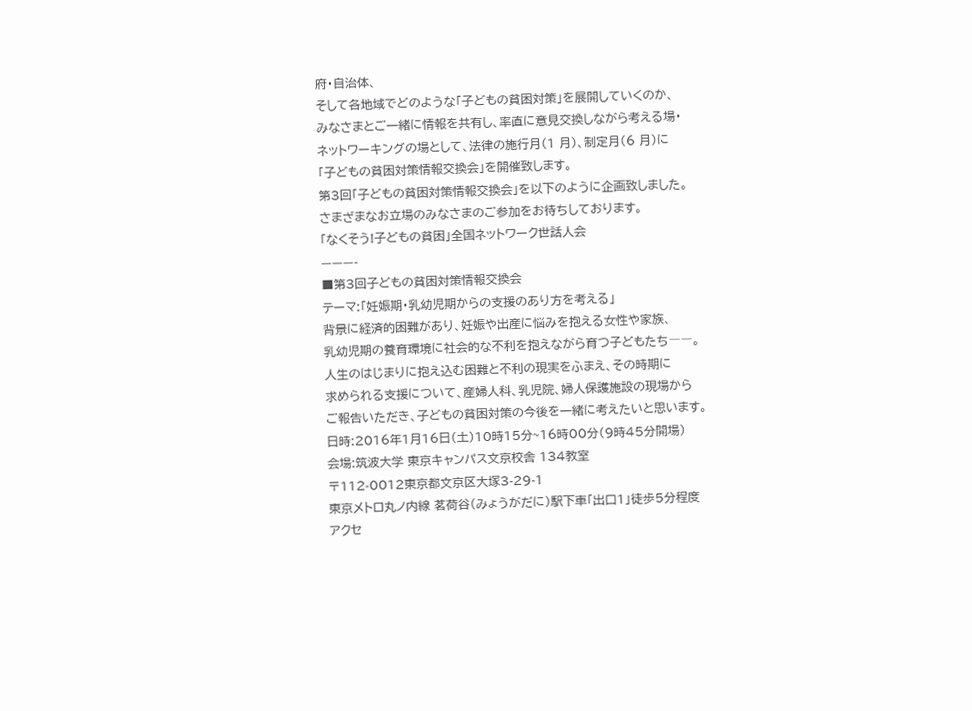府・自治体、
そして各地域でどのような「子どもの貧困対策」を展開していくのか、
みなさまとご一緒に情報を共有し、率直に意見交換しながら考える場・
ネットワーキングの場として、法律の施行月(1 月)、制定月(6 月)に
「子どもの貧困対策情報交換会」を開催致します。
第3回「子どもの貧困対策情報交換会」を以下のように企画致しました。
さまざまなお立場のみなさまのご参加をお待ちしております。
「なくそう!子どもの貧困」全国ネットワーク世話人会
———-
■第3回子どもの貧困対策情報交換会
テーマ:「妊娠期・乳幼児期からの支援のあり方を考える」
背景に経済的困難があり、妊娠や出産に悩みを抱える女性や家族、
乳幼児期の養育環境に社会的な不利を抱えながら育つ子どもたち――。
人生のはじまりに抱え込む困難と不利の現実をふまえ、その時期に
求められる支援について、産婦人科、乳児院、婦人保護施設の現場から
ご報告いただき、子どもの貧困対策の今後を一緒に考えたいと思います。
日時:2016年1月16日(土)10時15分~16時00分(9時45分開場)
会場:筑波大学 東京キャンパス文京校舎 134教室
〒112-0012東京都文京区大塚3-29-1
東京メトロ丸ノ内線 茗荷谷(みょうがだに)駅下車「出口1」徒歩5分程度
アクセ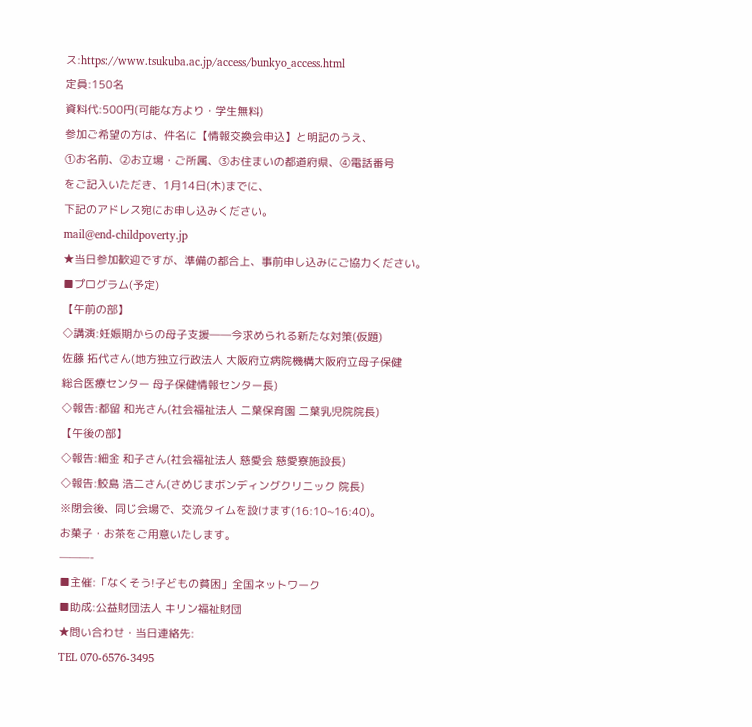ス:https://www.tsukuba.ac.jp/access/bunkyo_access.html
定員:150名
資料代:500円(可能な方より・学生無料)
参加ご希望の方は、件名に【情報交換会申込】と明記のうえ、
①お名前、②お立場・ご所属、③お住まいの都道府県、④電話番号
をご記入いただき、1月14日(木)までに、
下記のアドレス宛にお申し込みください。
mail@end-childpoverty.jp
★当日参加歓迎ですが、準備の都合上、事前申し込みにご協力ください。
■プログラム(予定)
【午前の部】
◇講演:妊娠期からの母子支援――今求められる新たな対策(仮題)
佐藤 拓代さん(地方独立行政法人 大阪府立病院機構大阪府立母子保健
総合医療センター 母子保健情報センター長)
◇報告:都留 和光さん(社会福祉法人 二葉保育園 二葉乳児院院長)
【午後の部】
◇報告:細金 和子さん(社会福祉法人 慈愛会 慈愛寮施設長)
◇報告:鮫島 浩二さん(さめじまボンディングクリニック 院長)
※閉会後、同じ会場で、交流タイムを設けます(16:10~16:40)。
お菓子・お茶をご用意いたします。
———-
■主催:「なくそう!子どもの貧困」全国ネットワーク
■助成:公益財団法人 キリン福祉財団
★問い合わせ・当日連絡先:
TEL 070-6576-3495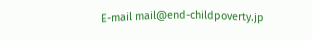E-mail mail@end-childpoverty.jp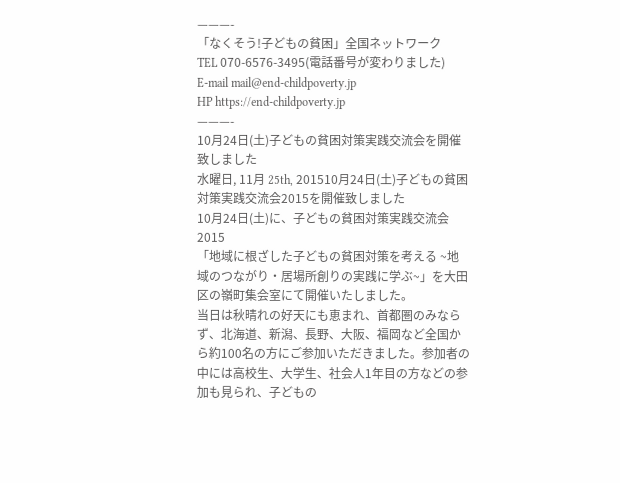———-
「なくそう!子どもの貧困」全国ネットワーク
TEL 070-6576-3495(電話番号が変わりました)
E-mail mail@end-childpoverty.jp
HP https://end-childpoverty.jp
———-
10月24日(土)子どもの貧困対策実践交流会を開催致しました
水曜日, 11月 25th, 201510月24日(土)子どもの貧困対策実践交流会2015を開催致しました
10月24日(土)に、子どもの貧困対策実践交流会2015
「地域に根ざした子どもの貧困対策を考える ~地域のつながり・居場所創りの実践に学ぶ~」を大田区の嶺町集会室にて開催いたしました。
当日は秋晴れの好天にも恵まれ、首都圏のみならず、北海道、新潟、長野、大阪、福岡など全国から約100名の方にご参加いただきました。参加者の中には高校生、大学生、社会人1年目の方などの参加も見られ、子どもの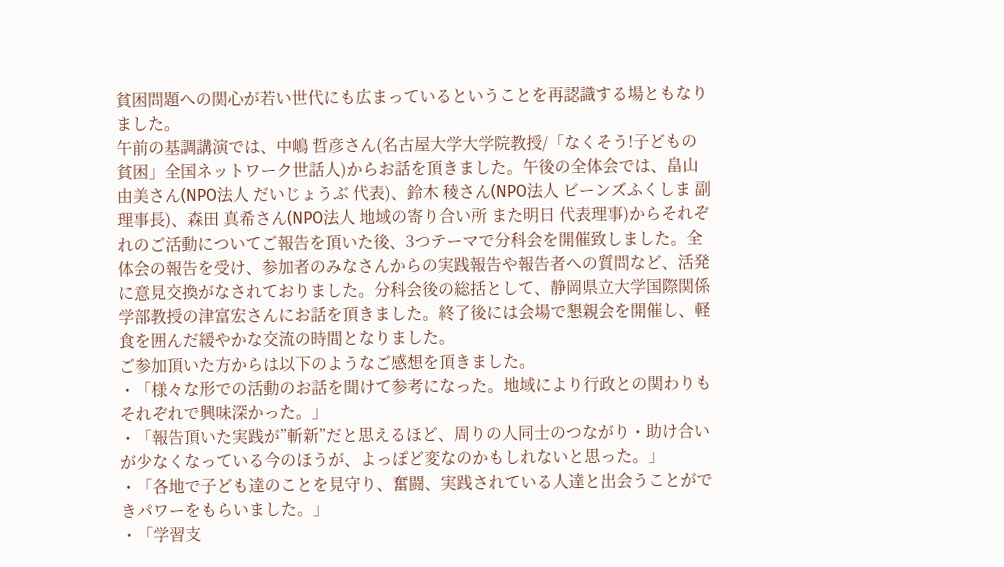貧困問題への関心が若い世代にも広まっているということを再認識する場ともなりました。
午前の基調講演では、中嶋 哲彦さん(名古屋大学大学院教授/「なくそう!子どもの貧困」全国ネットワーク世話人)からお話を頂きました。午後の全体会では、畠山 由美さん(NPO法人 だいじょうぶ 代表)、鈴木 稜さん(NPO法人 ビーンズふくしま 副理事長)、森田 真希さん(NPO法人 地域の寄り合い所 また明日 代表理事)からそれぞれのご活動についてご報告を頂いた後、3つテーマで分科会を開催致しました。全体会の報告を受け、参加者のみなさんからの実践報告や報告者への質問など、活発に意見交換がなされておりました。分科会後の総括として、静岡県立大学国際関係学部教授の津富宏さんにお話を頂きました。終了後には会場で懇親会を開催し、軽食を囲んだ緩やかな交流の時間となりました。
ご参加頂いた方からは以下のようなご感想を頂きました。
・「様々な形での活動のお話を聞けて参考になった。地域により行政との関わりもそれぞれで興味深かった。」
・「報告頂いた実践が”斬新”だと思えるほど、周りの人同士のつながり・助け合いが少なくなっている今のほうが、よっぽど変なのかもしれないと思った。」
・「各地で子ども達のことを見守り、奮闘、実践されている人達と出会うことができパワーをもらいました。」
・「学習支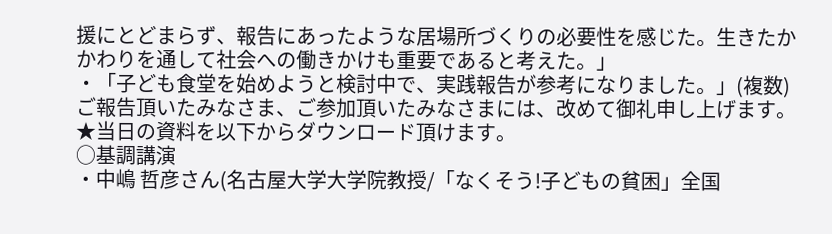援にとどまらず、報告にあったような居場所づくりの必要性を感じた。生きたかかわりを通して社会への働きかけも重要であると考えた。」
・「子ども食堂を始めようと検討中で、実践報告が参考になりました。」(複数)
ご報告頂いたみなさま、ご参加頂いたみなさまには、改めて御礼申し上げます。
★当日の資料を以下からダウンロード頂けます。
○基調講演
・中嶋 哲彦さん(名古屋大学大学院教授/「なくそう!子どもの貧困」全国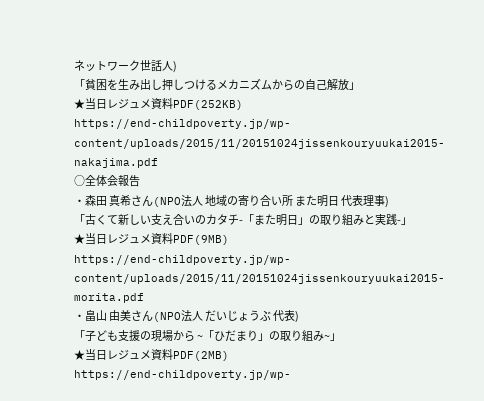ネットワーク世話人)
「貧困を生み出し押しつけるメカニズムからの自己解放」
★当日レジュメ資料PDF(252KB)
https://end-childpoverty.jp/wp-content/uploads/2015/11/20151024jissenkouryuukai2015-nakajima.pdf
○全体会報告
・森田 真希さん(NPO法人 地域の寄り合い所 また明日 代表理事)
「古くて新しい支え合いのカタチ-「また明日」の取り組みと実践-」
★当日レジュメ資料PDF(9MB)
https://end-childpoverty.jp/wp-content/uploads/2015/11/20151024jissenkouryuukai2015-morita.pdf
・畠山 由美さん(NPO法人 だいじょうぶ 代表)
「子ども支援の現場から ~「ひだまり」の取り組み~」
★当日レジュメ資料PDF(2MB)
https://end-childpoverty.jp/wp-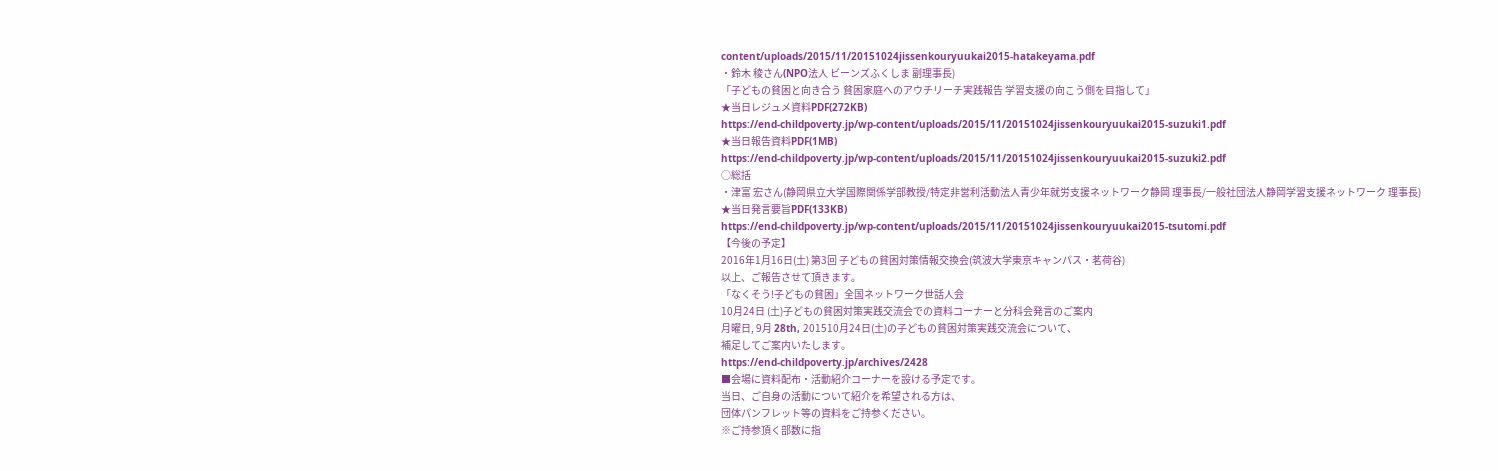content/uploads/2015/11/20151024jissenkouryuukai2015-hatakeyama.pdf
・鈴木 稜さん(NPO法人 ビーンズふくしま 副理事長)
「子どもの貧困と向き合う 貧困家庭へのアウチリーチ実践報告 学習支援の向こう側を目指して」
★当日レジュメ資料PDF(272KB)
https://end-childpoverty.jp/wp-content/uploads/2015/11/20151024jissenkouryuukai2015-suzuki1.pdf
★当日報告資料PDF(1MB)
https://end-childpoverty.jp/wp-content/uploads/2015/11/20151024jissenkouryuukai2015-suzuki2.pdf
○総括
・津富 宏さん(静岡県立大学国際関係学部教授/特定非営利活動法人青少年就労支援ネットワーク静岡 理事長/一般社団法人静岡学習支援ネットワーク 理事長)
★当日発言要旨PDF(133KB)
https://end-childpoverty.jp/wp-content/uploads/2015/11/20151024jissenkouryuukai2015-tsutomi.pdf
【今後の予定】
2016年1月16日(土) 第3回 子どもの貧困対策情報交換会(筑波大学東京キャンパス・茗荷谷)
以上、ご報告させて頂きます。
「なくそう!子どもの貧困」全国ネットワーク世話人会
10月24日 (土)子どもの貧困対策実践交流会での資料コーナーと分科会発言のご案内
月曜日, 9月 28th, 201510月24日(土)の子どもの貧困対策実践交流会について、
補足してご案内いたします。
https://end-childpoverty.jp/archives/2428
■会場に資料配布・活動紹介コーナーを設ける予定です。
当日、ご自身の活動について紹介を希望される方は、
団体パンフレット等の資料をご持参ください。
※ご持参頂く部数に指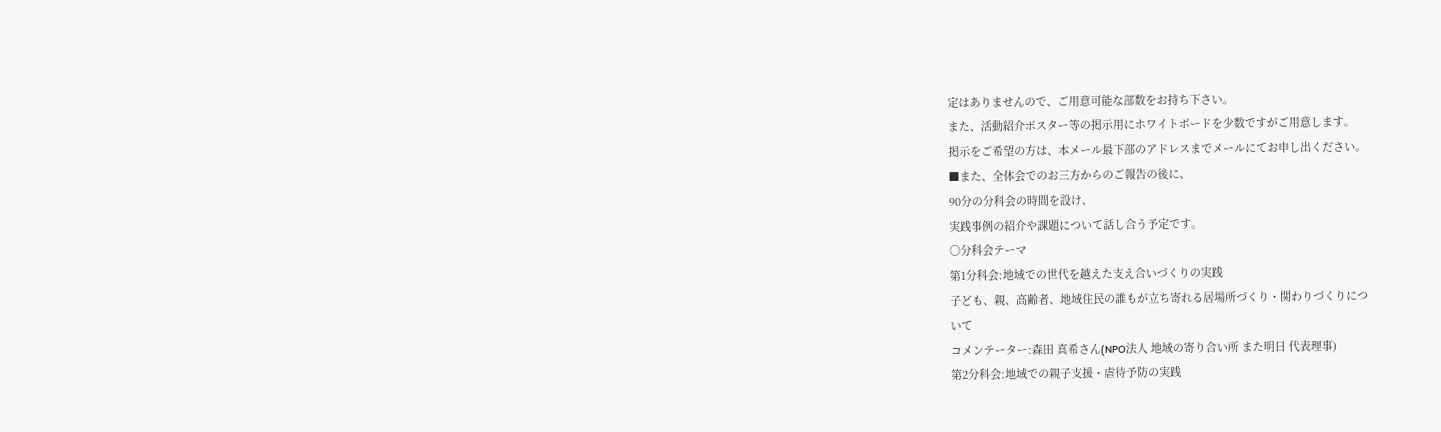定はありませんので、ご用意可能な部数をお持ち下さい。
また、活動紹介ポスター等の掲示用にホワイトボードを少数ですがご用意します。
掲示をご希望の方は、本メール最下部のアドレスまでメールにてお申し出ください。
■また、全体会でのお三方からのご報告の後に、
90分の分科会の時間を設け、
実践事例の紹介や課題について話し合う予定です。
○分科会テーマ
第1分科会:地域での世代を越えた支え合いづくりの実践
子ども、親、高齢者、地域住民の誰もが立ち寄れる居場所づくり・関わりづくりにつ
いて
コメンテーター:森田 真希さん(NPO法人 地域の寄り合い所 また明日 代表理事)
第2分科会:地域での親子支援・虐待予防の実践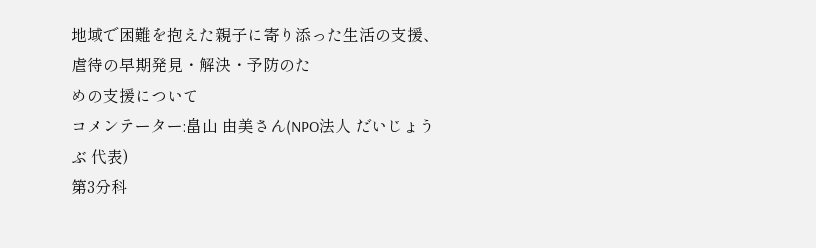地域で困難を抱えた親子に寄り添った生活の支援、虐待の早期発見・解決・予防のた
めの支援について
コメンテーター:畠山 由美さん(NPO法人 だいじょうぶ 代表)
第3分科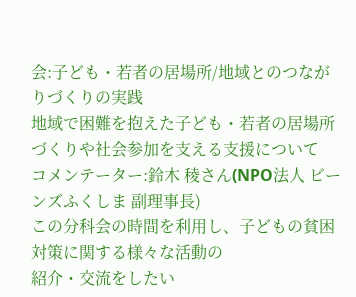会:子ども・若者の居場所/地域とのつながりづくりの実践
地域で困難を抱えた子ども・若者の居場所づくりや社会参加を支える支援について
コメンテーター:鈴木 稜さん(NPO法人 ビーンズふくしま 副理事長)
この分科会の時間を利用し、子どもの貧困対策に関する様々な活動の
紹介・交流をしたい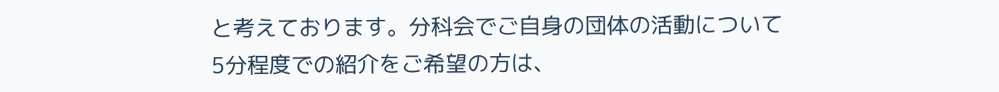と考えております。分科会でご自身の団体の活動について
5分程度での紹介をご希望の方は、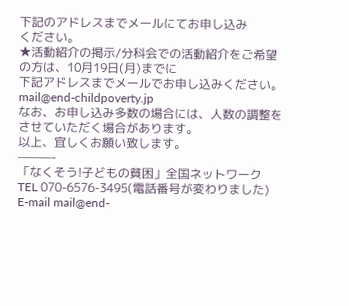下記のアドレスまでメールにてお申し込み
ください。
★活動紹介の掲示/分科会での活動紹介をご希望の方は、10月19日(月)までに
下記アドレスまでメールでお申し込みください。
mail@end-childpoverty.jp
なお、お申し込み多数の場合には、人数の調整をさせていただく場合があります。
以上、宜しくお願い致します。
———-
「なくそう!子どもの貧困」全国ネットワーク
TEL 070-6576-3495(電話番号が変わりました)
E-mail mail@end-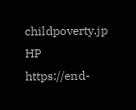childpoverty.jp
HP https://end-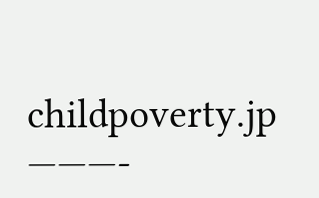childpoverty.jp
———-